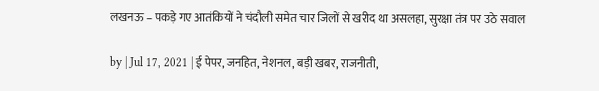लखनऊ – पकड़े गए आतंकियों ने चंदौली समेत चार जिलों से खरीद था असलहा, सुरक्षा तंत्र पर उठे सवाल

by | Jul 17, 2021 | ई पेपर, जनहित, नेशनल, बड़ी खबर, राजनीती,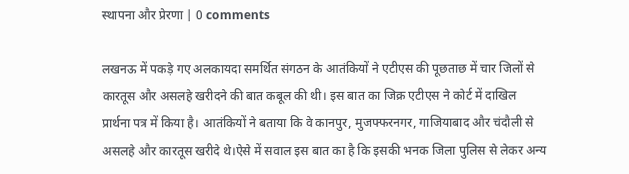स्थापना और प्रेरणा | 0 comments

लखनऊ में पकड़े गए अलकायदा समर्थित संगठन के आतंकियों ने एटीएस की पूछताछ में चार जिलों से कारतूस और असलहे खरीदने की बात कबूल की थी। इस बात का जिक्र एटीएस ने कोर्ट में दाखिल प्रार्थना पत्र में किया है। आतंकियों ने बताया कि वे कानपुर, मुजफ्फरनगर, गाजियाबाद और चंदौली से असलहे और कारतूस खरीदे थे।ऐसे में सवाल इस बात का है कि इसकी भनक जिला पुलिस से लेकर अन्य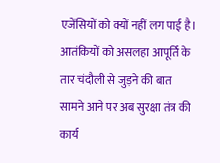एजेंसियों को क्यों नहीं लग पाई है। आतंकियों को असलहा आपूर्ति के तार चंदौली से जुड़ने की बात सामने आने पर अब सुरक्षा तंत्र की कार्य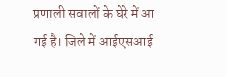प्रणाली सवालों के घेरे में आ गई है। जिले में आईएसआई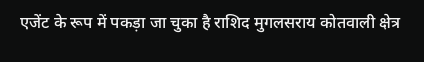एजेंट के रूप में पकड़ा जा चुका है राशिद मुगलसराय कोतवाली क्षेत्र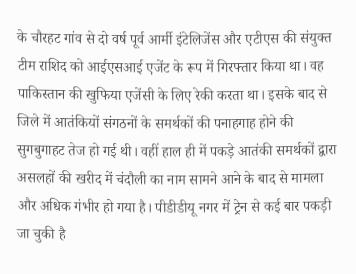के चौरहट गांव से दो वर्ष पूर्व आर्मी इंटेलिजेंस और एटीएस की संयुक्त टीम राशिद को आईएसआई एजेंट के रूप में गिरफ्तार किया था। वह पाकिस्तान की खुफिया एजेंसी के लिए रेकी करता था। इसके बाद से जिले में आतंकियों संगठनों के समर्थकों की पनाहगाह होने की सुगबुगाहट तेज हो गई थी। वहीं हाल ही में पकड़े आतंकी समर्थकों द्वारा असलहों की खरीद में चंदौली का नाम सामने आने के बाद से मामला और अधिक गंभीर हो गया है। पीडीडीयू नगर में ट्रेन से कई बार पकड़ी जा चुकी है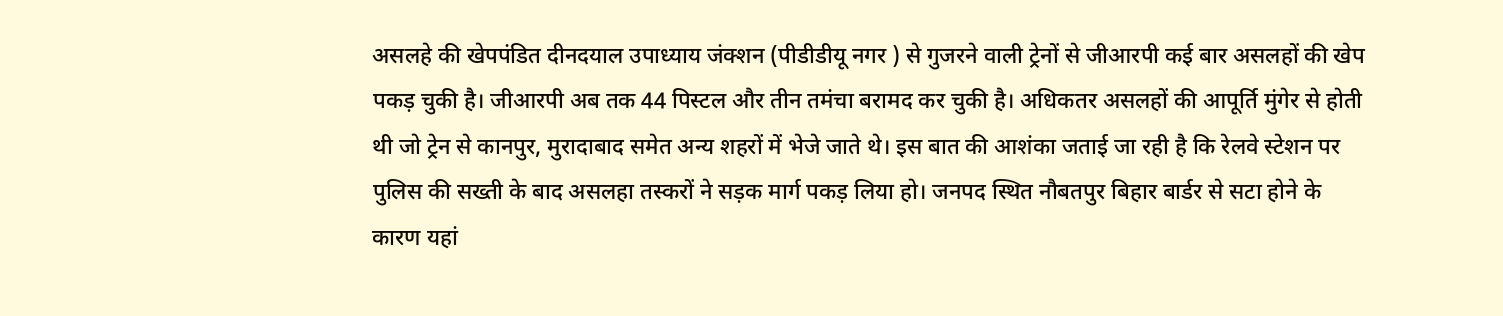असलहे की खेपपंडित दीनदयाल उपाध्याय जंक्शन (पीडीडीयू नगर ) से गुजरने वाली ट्रेनों से जीआरपी कई बार असलहों की खेप पकड़ चुकी है। जीआरपी अब तक 44 पिस्टल और तीन तमंचा बरामद कर चुकी है। अधिकतर असलहों की आपूर्ति मुंगेर से होती थी जो ट्रेन से कानपुर, मुरादाबाद समेत अन्य शहरों में भेजे जाते थे। इस बात की आशंका जताई जा रही है कि रेलवे स्टेशन पर पुलिस की सख्ती के बाद असलहा तस्करों ने सड़क मार्ग पकड़ लिया हो। जनपद स्थित नौबतपुर बिहार बार्डर से सटा होने के कारण यहां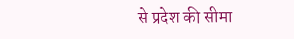से प्रदेश की सीमा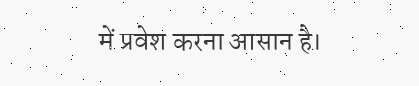में प्रवेश करना आसान है।